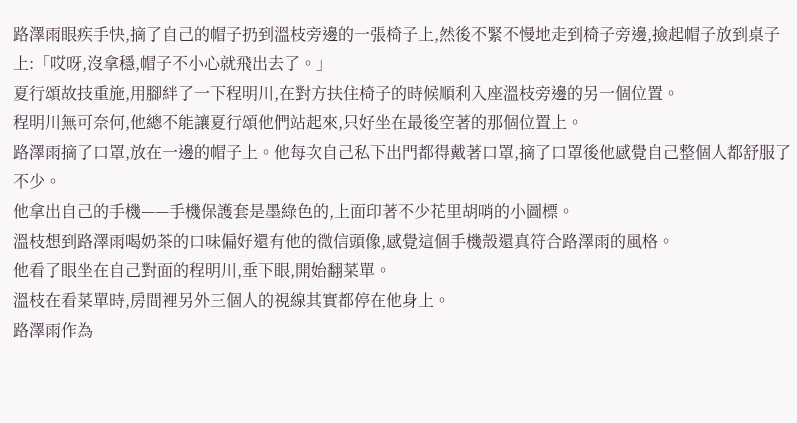路澤雨眼疾手快,摘了自己的帽子扔到溫枝旁邊的一張椅子上,然後不緊不慢地走到椅子旁邊,撿起帽子放到桌子上:「哎呀,沒拿穩,帽子不小心就飛出去了。」
夏行頌故技重施,用腳絆了一下程明川,在對方扶住椅子的時候順利入座溫枝旁邊的另一個位置。
程明川無可奈何,他總不能讓夏行頌他們站起來,只好坐在最後空著的那個位置上。
路澤雨摘了口罩,放在一邊的帽子上。他每次自己私下出門都得戴著口罩,摘了口罩後他感覺自己整個人都舒服了不少。
他拿出自己的手機——手機保護套是墨綠色的,上面印著不少花里胡哨的小圖標。
溫枝想到路澤雨喝奶茶的口味偏好還有他的微信頭像,感覺這個手機殼還真符合路澤雨的風格。
他看了眼坐在自己對面的程明川,垂下眼,開始翻菜單。
溫枝在看菜單時,房間裡另外三個人的視線其實都停在他身上。
路澤雨作為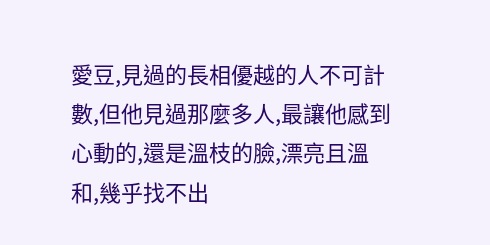愛豆,見過的長相優越的人不可計數,但他見過那麼多人,最讓他感到心動的,還是溫枝的臉,漂亮且溫和,幾乎找不出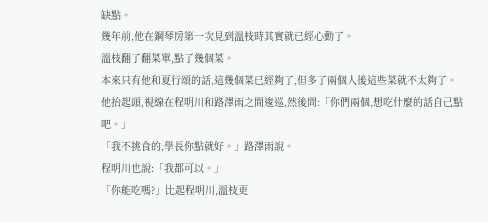缺點。
幾年前,他在鋼琴房第一次見到溫枝時其實就已經心動了。
溫枝翻了翻菜單,點了幾個菜。
本來只有他和夏行頌的話,這幾個菜已經夠了,但多了兩個人後這些菜就不太夠了。
他抬起頭,視線在程明川和路澤雨之間逡巡,然後問:「你們兩個,想吃什麼的話自己點吧。」
「我不挑食的,學長你點就好。」路澤雨說。
程明川也說:「我都可以。」
「你能吃嗎?」比起程明川,溫枝更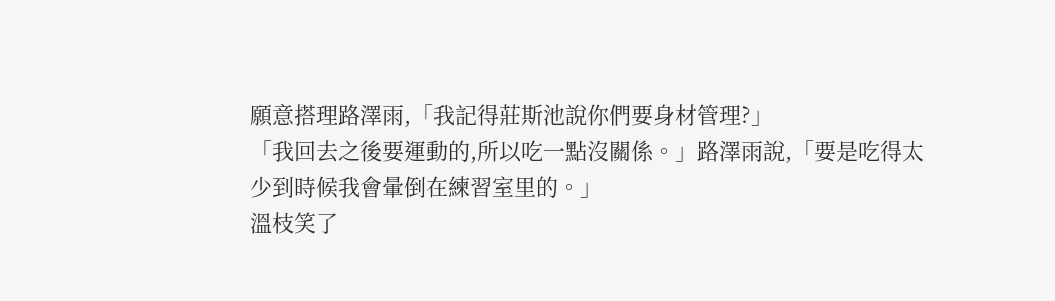願意搭理路澤雨,「我記得莊斯池說你們要身材管理?」
「我回去之後要運動的,所以吃一點沒關係。」路澤雨說,「要是吃得太少到時候我會暈倒在練習室里的。」
溫枝笑了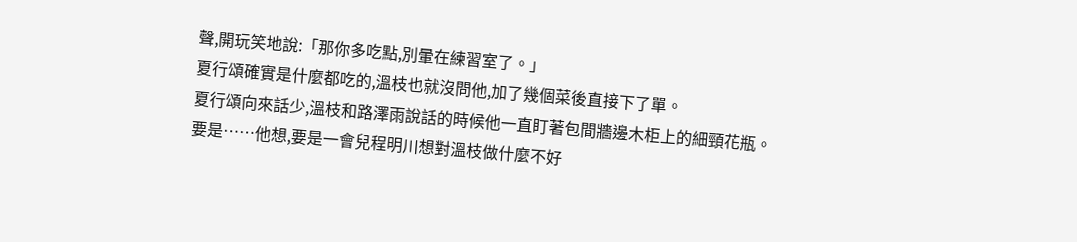聲,開玩笑地說:「那你多吃點,別暈在練習室了。」
夏行頌確實是什麼都吃的,溫枝也就沒問他,加了幾個菜後直接下了單。
夏行頌向來話少,溫枝和路澤雨說話的時候他一直盯著包間牆邊木柜上的細頸花瓶。
要是……他想,要是一會兒程明川想對溫枝做什麼不好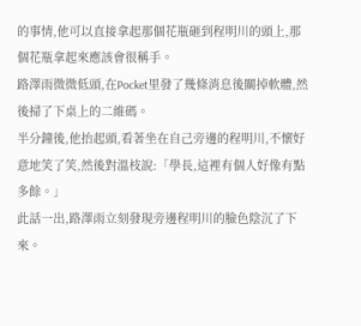的事情,他可以直接拿起那個花瓶砸到程明川的頭上,那個花瓶拿起來應該會很稱手。
路澤雨微微低頭,在Pocket里發了幾條消息後關掉軟體,然後掃了下桌上的二維碼。
半分鐘後,他抬起頭,看著坐在自己旁邊的程明川,不懷好意地笑了笑,然後對溫枝說:「學長,這裡有個人好像有點多餘。」
此話一出,路澤雨立刻發現旁邊程明川的臉色陰沉了下來。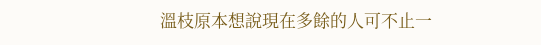溫枝原本想說現在多餘的人可不止一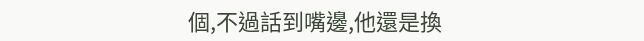個,不過話到嘴邊,他還是換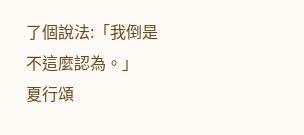了個說法:「我倒是不這麼認為。」
夏行頌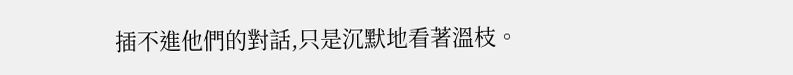插不進他們的對話,只是沉默地看著溫枝。